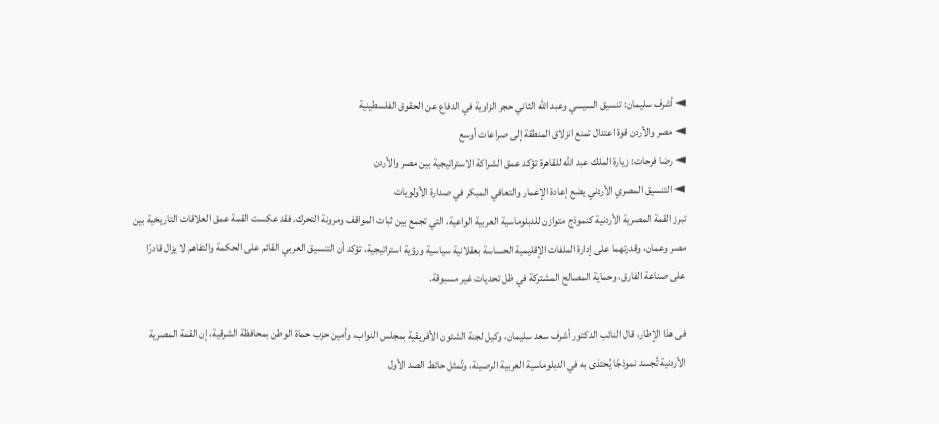◄ أشرف سليمان: تنسيق السيسي وعبد الله الثاني حجر الزاوية في الدفاع عن الحقوق الفلسطينية
◄ مصر والأردن قوة اعتدال تمنع انزلاق المنطقة إلى صراعات أوسع
◄ رضا فرحات: زيارة الملك عبد الله للقاهرة تؤكد عمق الشراكة الاستراتيجية بين مصر والأردن
◄ التنسيق المصري الأردني يضع إعادة الإعمار والتعافي المبكر في صدارة الأولويات
تبرز القمة المصرية الأردنية كنموذج متوازن للدبلوماسية العربية الواعية، التي تجمع بين ثبات المواقف ومرونة التحرك. فقد عكست القمة عمق العلاقات التاريخية بين مصر وعمان، وقدرتهما على إدارة الملفات الإقليمية الحساسة بعقلانية سياسية ورؤية استراتيجية، تؤكد أن التنسيق العربي القائم على الحكمة والتفاهم لا يزال قادرًا على صناعة الفارق، وحماية المصالح المشتركة في ظل تحديات غير مسبوقة.

فى هذا الإطار، قال النائب الدكتور أشرف سعد سليمان، وكيل لجنة الشئون الأفريقية بمجلس النواب، وأمين حزب حماة الوطن بمحافظة الشرقية، إن القمة المصرية الأردنية تُجسد نموذجًا يُحتذى به في الدبلوماسية العربية الرصينة، وتُمثل حائط الصد الأول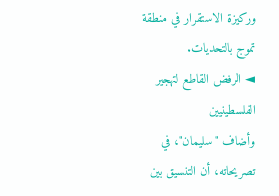وركيزة الاستقرار في منطقة تموج بالتحديات.
◄ الرفض القاطع لتهجير الفلسطينيين
وأضاف "سليمان"، في تصريحاته، أن التنسيق بين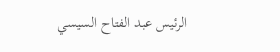الرئيس عبد الفتاح السيسي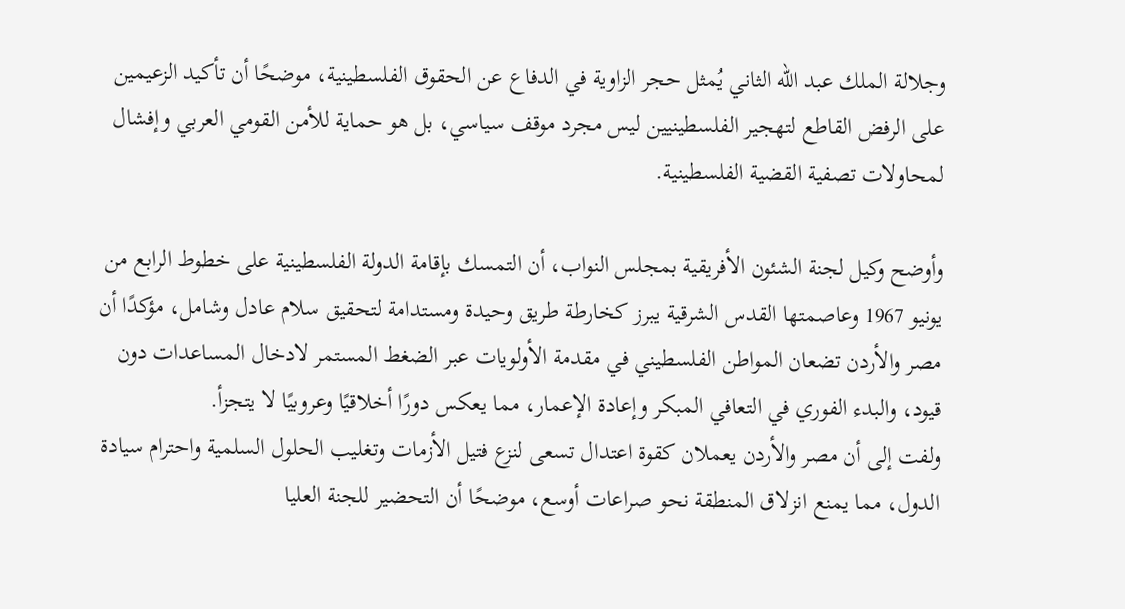وجلالة الملك عبد الله الثاني يُمثل حجر الزاوية في الدفاع عن الحقوق الفلسطينية، موضحًا أن تأكيد الزعيمين على الرفض القاطع لتهجير الفلسطينيين ليس مجرد موقف سياسي، بل هو حماية للأمن القومي العربي وإفشال لمحاولات تصفية القضية الفلسطينية.

وأوضح وكيل لجنة الشئون الأفريقية بمجلس النواب، أن التمسك بإقامة الدولة الفلسطينية على خطوط الرابع من يونيو 1967 وعاصمتها القدس الشرقية يبرز كخارطة طريق وحيدة ومستدامة لتحقيق سلام عادل وشامل، مؤكدًا أن مصر والأردن تضعان المواطن الفلسطيني في مقدمة الأولويات عبر الضغط المستمر لادخال المساعدات دون قيود، والبدء الفوري في التعافي المبكر وإعادة الإعمار، مما يعكس دورًا أخلاقيًا وعروبيًا لا يتجزأ.
ولفت إلى أن مصر والأردن يعملان كقوة اعتدال تسعى لنزع فتيل الأزمات وتغليب الحلول السلمية واحترام سيادة الدول، مما يمنع انزلاق المنطقة نحو صراعات أوسع، موضحًا أن التحضير للجنة العليا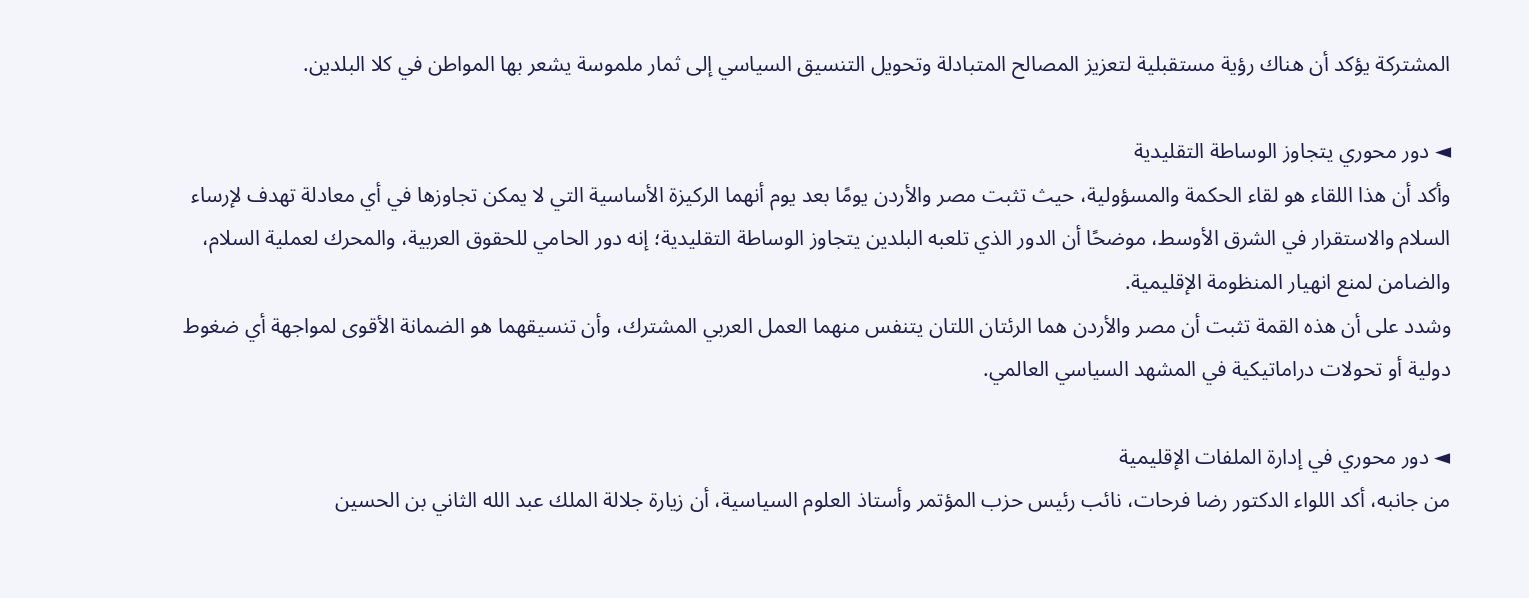المشتركة يؤكد أن هناك رؤية مستقبلية لتعزيز المصالح المتبادلة وتحويل التنسيق السياسي إلى ثمار ملموسة يشعر بها المواطن في كلا البلدين.

◄ دور محوري يتجاوز الوساطة التقليدية
وأكد أن هذا اللقاء هو لقاء الحكمة والمسؤولية، حيث تثبت مصر والأردن يومًا بعد يوم أنهما الركيزة الأساسية التي لا يمكن تجاوزها في أي معادلة تهدف لإرساء السلام والاستقرار في الشرق الأوسط، موضحًا أن الدور الذي تلعبه البلدين يتجاوز الوساطة التقليدية؛ إنه دور الحامي للحقوق العربية، والمحرك لعملية السلام، والضامن لمنع انهيار المنظومة الإقليمية.
وشدد على أن هذه القمة تثبت أن مصر والأردن هما الرئتان اللتان يتنفس منهما العمل العربي المشترك، وأن تنسيقهما هو الضمانة الأقوى لمواجهة أي ضغوط دولية أو تحولات دراماتيكية في المشهد السياسي العالمي.

◄ دور محوري في إدارة الملفات الإقليمية
من جانبه، أكد اللواء الدكتور رضا فرحات، نائب رئيس حزب المؤتمر وأستاذ العلوم السياسية، أن زيارة جلالة الملك عبد الله الثاني بن الحسين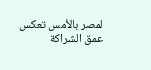لمصر بالأمس تعكس عمق الشراكة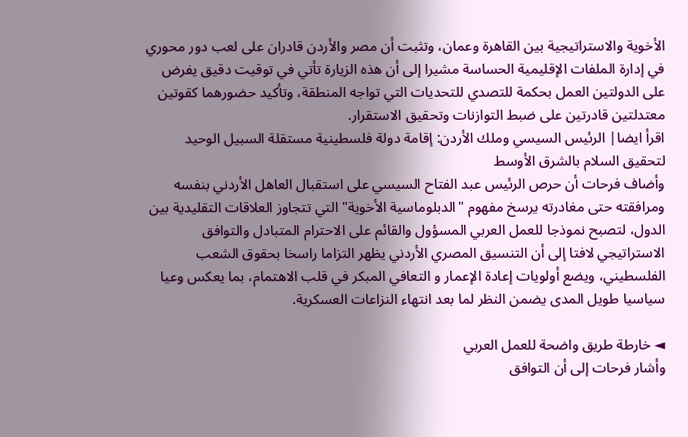الأخوية والاستراتيجية بين القاهرة وعمان، وتثبت أن مصر والأردن قادران على لعب دور محوري في إدارة الملفات الإقليمية الحساسة مشيرا إلى أن هذه الزيارة تأتي في توقيت دقيق يفرض على الدولتين العمل بحكمة للتصدي للتحديات التي تواجه المنطقة، وتأكيد حضورهما كقوتين معتدلتين قادرتين على ضبط التوازنات وتحقيق الاستقرار.
اقرأ ايضا| الرئيس السيسي وملك الأردن: إقامة دولة فلسطينية مستقلة السبيل الوحيد لتحقيق السلام بالشرق الأوسط
وأضاف فرحات أن حرص الرئيس عبد الفتاح السيسي على استقبال العاهل الأردني بنفسه ومرافقته حتى مغادرته يرسخ مفهوم "الدبلوماسية الأخوية" التي تتجاوز العلاقات التقليدية بين الدول، لتصبح نموذجا للعمل العربي المسؤول والقائم على الاحترام المتبادل والتوافق الاستراتيجي لافتا إلى أن التنسيق المصري الأردني يظهر التزاما راسخا بحقوق الشعب الفلسطيني، ويضع أولويات إعادة الإعمار و التعافي المبكر في قلب الاهتمام، بما يعكس وعيا سياسيا طويل المدى يضمن النظر لما بعد انتهاء النزاعات العسكرية.

◄ خارطة طريق واضحة للعمل العربي
وأشار فرحات إلى أن التوافق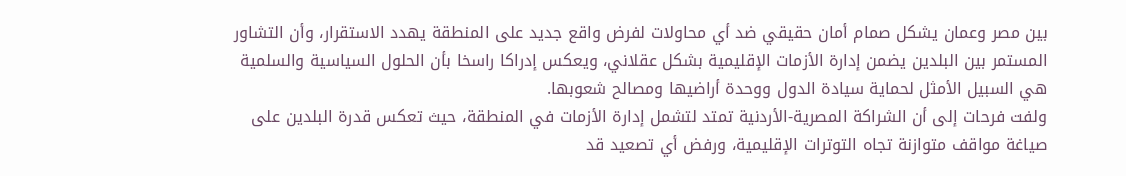بين مصر وعمان يشكل صمام أمان حقيقي ضد أي محاولات لفرض واقع جديد على المنطقة يهدد الاستقرار، وأن التشاور المستمر بين البلدين يضمن إدارة الأزمات الإقليمية بشكل عقلاني، ويعكس إدراكا راسخا بأن الحلول السياسية والسلمية هي السبيل الأمثل لحماية سيادة الدول ووحدة أراضيها ومصالح شعوبها.
ولفت فرحات إلى أن الشراكة المصرية-الأردنية تمتد لتشمل إدارة الأزمات في المنطقة، حيث تعكس قدرة البلدين على صياغة مواقف متوازنة تجاه التوترات الإقليمية، ورفض أي تصعيد قد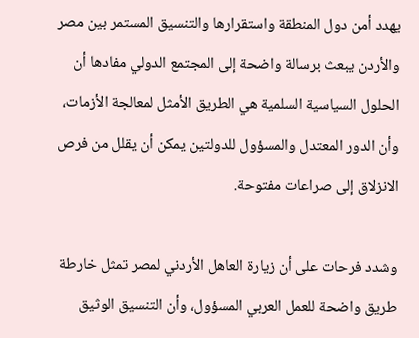يهدد أمن دول المنطقة واستقرارها والتنسيق المستمر بين مصر والأردن يبعث برسالة واضحة إلى المجتمع الدولي مفادها أن الحلول السياسية السلمية هي الطريق الأمثل لمعالجة الأزمات، وأن الدور المعتدل والمسؤول للدولتين يمكن أن يقلل من فرص الانزلاق إلى صراعات مفتوحة.

وشدد فرحات على أن زيارة العاهل الأردني لمصر تمثل خارطة طريق واضحة للعمل العربي المسؤول، وأن التنسيق الوثيق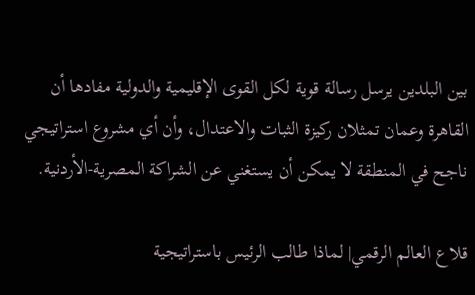بين البلدين يرسل رسالة قوية لكل القوى الإقليمية والدولية مفادها أن القاهرة وعمان تمثلان ركيزة الثبات والاعتدال، وأن أي مشروع استراتيجي ناجح في المنطقة لا يمكن أن يستغني عن الشراكة المصرية-الأردنية.

قلاع العالم الرقمي| لماذا طالب الرئيس باستراتيجية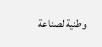وطنية لصناعة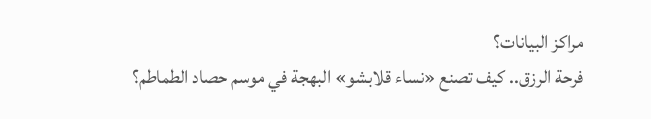مراكز البيانات؟
فرحة الرزق.. كيف تصنع «نساء قلابشو» البهجة في موسم حصاد الطماطم؟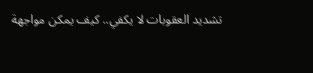تشديد العقوبات لا يكفي.. كيف يمكن مواجهة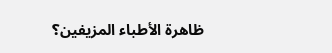ظاهرة الأطباء المزيفين؟